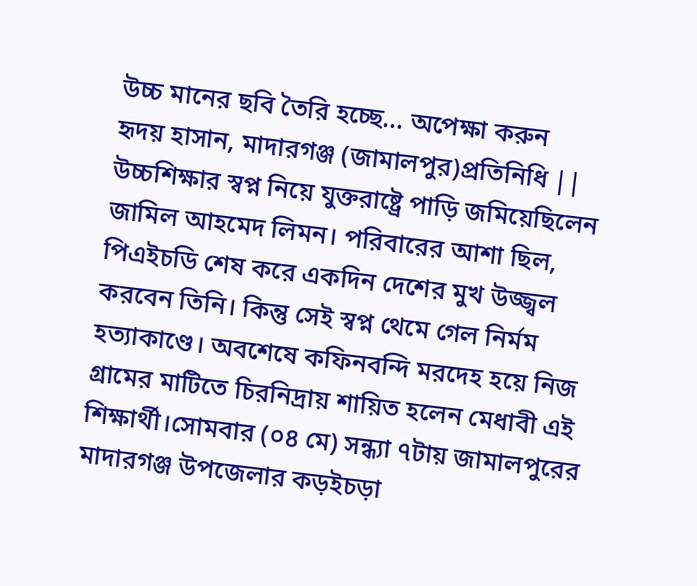উচ্চ মানের ছবি তৈরি হচ্ছে... অপেক্ষা করুন
হৃদয় হাসান, মাদারগঞ্জ (জামালপুর)প্রতিনিধি ||
উচ্চশিক্ষার স্বপ্ন নিয়ে যুক্তরাষ্ট্রে পাড়ি জমিয়েছিলেন জামিল আহমেদ লিমন। পরিবারের আশা ছিল, পিএইচডি শেষ করে একদিন দেশের মুখ উজ্জ্বল করবেন তিনি। কিন্তু সেই স্বপ্ন থেমে গেল নির্মম হত্যাকাণ্ডে। অবশেষে কফিনবন্দি মরদেহ হয়ে নিজ গ্রামের মাটিতে চিরনিদ্রায় শায়িত হলেন মেধাবী এই শিক্ষার্থী।সোমবার (০৪ মে) সন্ধ্যা ৭টায় জামালপুরের মাদারগঞ্জ উপজেলার কড়ইচড়া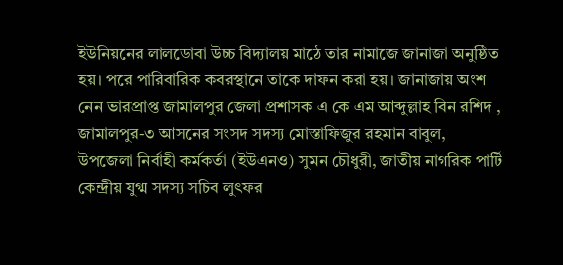ইউনিয়নের লালডোবা উচ্চ বিদ্যালয় মাঠে তার নামাজে জানাজা অনুষ্ঠিত হয়। পরে পারিবারিক কবরস্থানে তাকে দাফন করা হয়। জানাজায় অংশ নেন ভারপ্রাপ্ত জামালপুর জেলা প্রশাসক এ কে এম আব্দুল্লাহ বিন রশিদ , জামালপুর-৩ আসনের সংসদ সদস্য মোস্তাফিজুর রহমান বাবুল, উপজেলা নির্বাহী কর্মকর্তা (ইউএনও) সুমন চৌধুরী, জাতীয় নাগরিক পার্টি কেন্দ্রীয় যুগ্ম সদস্য সচিব লুৎফর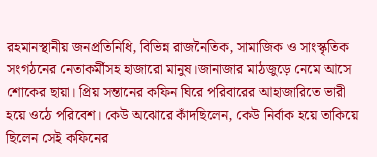রহমানস্থানীয় জনপ্রতিনিধি, বিভিন্ন রাজনৈতিক, সামাজিক ও সাংস্কৃতিক সংগঠনের নেতাকর্মীসহ হাজারো মানুষ।জানাজার মাঠজুড়ে নেমে আসে শোকের ছায়া। প্রিয় সন্তানের কফিন ঘিরে পরিবারের আহাজারিতে ভারী হয়ে ওঠে পরিবেশ। কেউ অঝোরে কাঁদছিলেন, কেউ নির্বাক হয়ে তাকিয়ে ছিলেন সেই কফিনের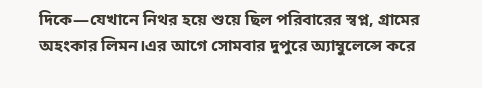দিকে—যেখানে নিথর হয়ে শুয়ে ছিল পরিবারের স্বপ্ন, গ্রামের অহংকার লিমন।এর আগে সোমবার দুপুরে অ্যাম্বুলেন্সে করে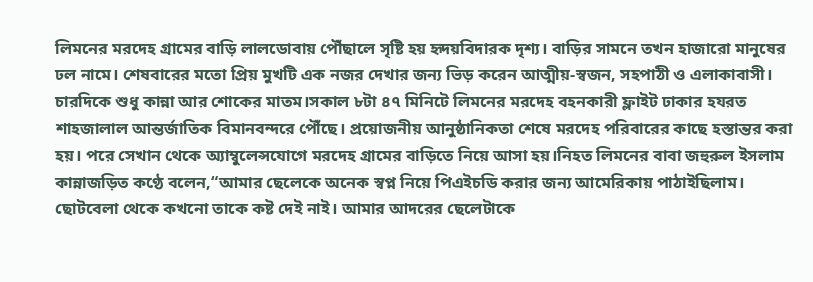লিমনের মরদেহ গ্রামের বাড়ি লালডোবায় পৌঁছালে সৃষ্টি হয় হৃদয়বিদারক দৃশ্য। বাড়ির সামনে তখন হাজারো মানুষের ঢল নামে। শেষবারের মতো প্রিয় মুখটি এক নজর দেখার জন্য ভিড় করেন আত্মীয়-স্বজন, সহপাঠী ও এলাকাবাসী। চারদিকে শুধু কান্না আর শোকের মাতম।সকাল ৮টা ৪৭ মিনিটে লিমনের মরদেহ বহনকারী ফ্লাইট ঢাকার হযরত শাহজালাল আন্তর্জাতিক বিমানবন্দরে পৌঁছে। প্রয়োজনীয় আনুষ্ঠানিকতা শেষে মরদেহ পরিবারের কাছে হস্তান্তর করা হয়। পরে সেখান থেকে অ্যাম্বুলেন্সযোগে মরদেহ গ্রামের বাড়িতে নিয়ে আসা হয়।নিহত লিমনের বাবা জহুরুল ইসলাম কান্নাজড়িত কণ্ঠে বলেন,“আমার ছেলেকে অনেক স্বপ্ন নিয়ে পিএইচডি করার জন্য আমেরিকায় পাঠাইছিলাম। ছোটবেলা থেকে কখনো তাকে কষ্ট দেই নাই। আমার আদরের ছেলেটাকে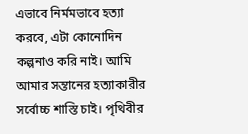এভাবে নির্মমভাবে হত্যা করবে, এটা কোনোদিন কল্পনাও করি নাই। আমি আমার সন্তানের হত্যাকারীর সর্বোচ্চ শাস্তি চাই। পৃথিবীর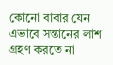কোনো বাবার যেন এভাবে সন্তানের লাশ গ্রহণ করতে না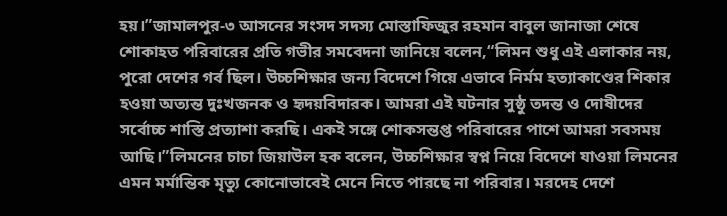হয়।”জামালপুর-৩ আসনের সংসদ সদস্য মোস্তাফিজুর রহমান বাবুল জানাজা শেষে শোকাহত পরিবারের প্রতি গভীর সমবেদনা জানিয়ে বলেন,“লিমন শুধু এই এলাকার নয়, পুরো দেশের গর্ব ছিল। উচ্চশিক্ষার জন্য বিদেশে গিয়ে এভাবে নির্মম হত্যাকাণ্ডের শিকার হওয়া অত্যন্ত দুঃখজনক ও হৃদয়বিদারক। আমরা এই ঘটনার সুষ্ঠু তদন্ত ও দোষীদের সর্বোচ্চ শাস্তি প্রত্যাশা করছি। একই সঙ্গে শোকসন্তপ্ত পরিবারের পাশে আমরা সবসময় আছি।”লিমনের চাচা জিয়াউল হক বলেন, উচ্চশিক্ষার স্বপ্ন নিয়ে বিদেশে যাওয়া লিমনের এমন মর্মান্তিক মৃত্যু কোনোভাবেই মেনে নিতে পারছে না পরিবার। মরদেহ দেশে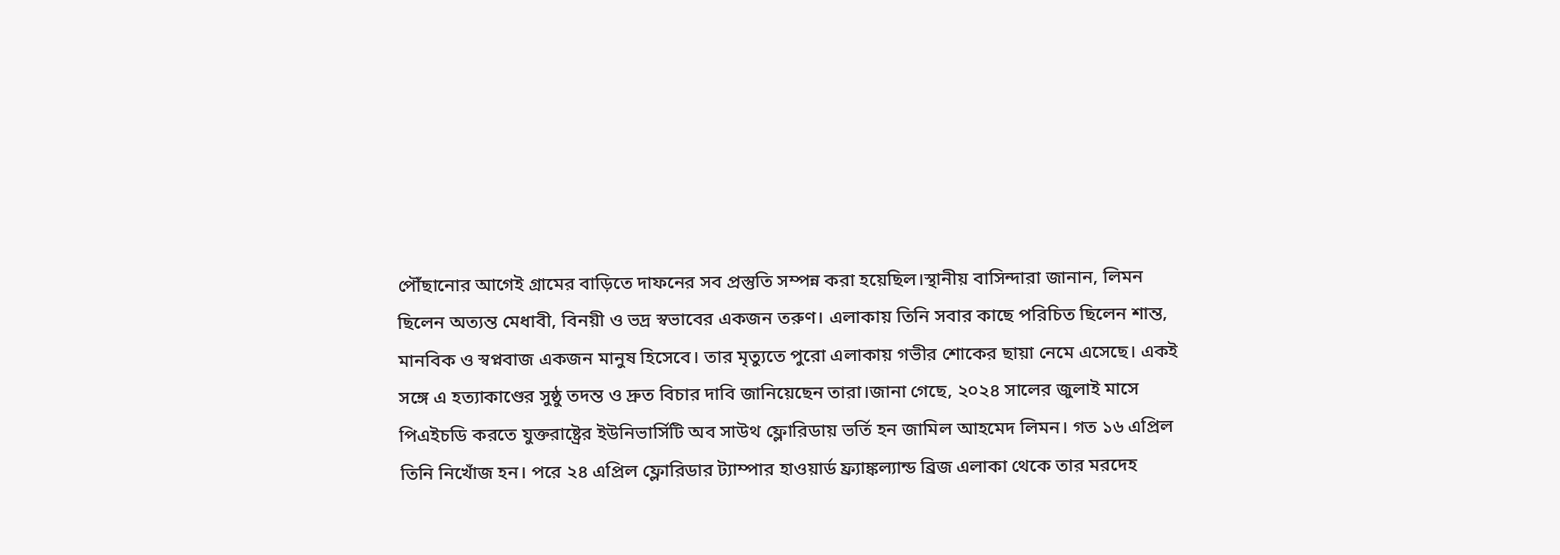পৌঁছানোর আগেই গ্রামের বাড়িতে দাফনের সব প্রস্তুতি সম্পন্ন করা হয়েছিল।স্থানীয় বাসিন্দারা জানান, লিমন ছিলেন অত্যন্ত মেধাবী, বিনয়ী ও ভদ্র স্বভাবের একজন তরুণ। এলাকায় তিনি সবার কাছে পরিচিত ছিলেন শান্ত, মানবিক ও স্বপ্নবাজ একজন মানুষ হিসেবে। তার মৃত্যুতে পুরো এলাকায় গভীর শোকের ছায়া নেমে এসেছে। একই সঙ্গে এ হত্যাকাণ্ডের সুষ্ঠু তদন্ত ও দ্রুত বিচার দাবি জানিয়েছেন তারা।জানা গেছে, ২০২৪ সালের জুলাই মাসে পিএইচডি করতে যুক্তরাষ্ট্রের ইউনিভার্সিটি অব সাউথ ফ্লোরিডায় ভর্তি হন জামিল আহমেদ লিমন। গত ১৬ এপ্রিল তিনি নিখোঁজ হন। পরে ২৪ এপ্রিল ফ্লোরিডার ট্যাম্পার হাওয়ার্ড ফ্র্যাঙ্কল্যান্ড ব্রিজ এলাকা থেকে তার মরদেহ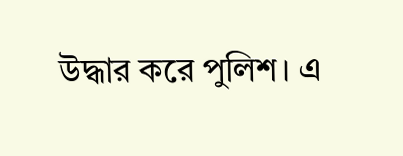উদ্ধার করে পুলিশ। এ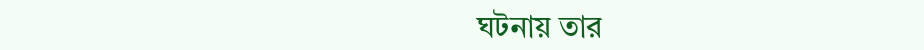ঘটনায় তার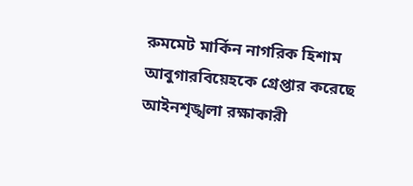রুমমেট মার্কিন নাগরিক হিশাম আবুগারবিয়েহকে গ্রেপ্তার করেছে আইনশৃঙ্খলা রক্ষাকারী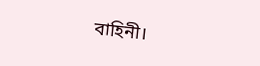বাহিনী।